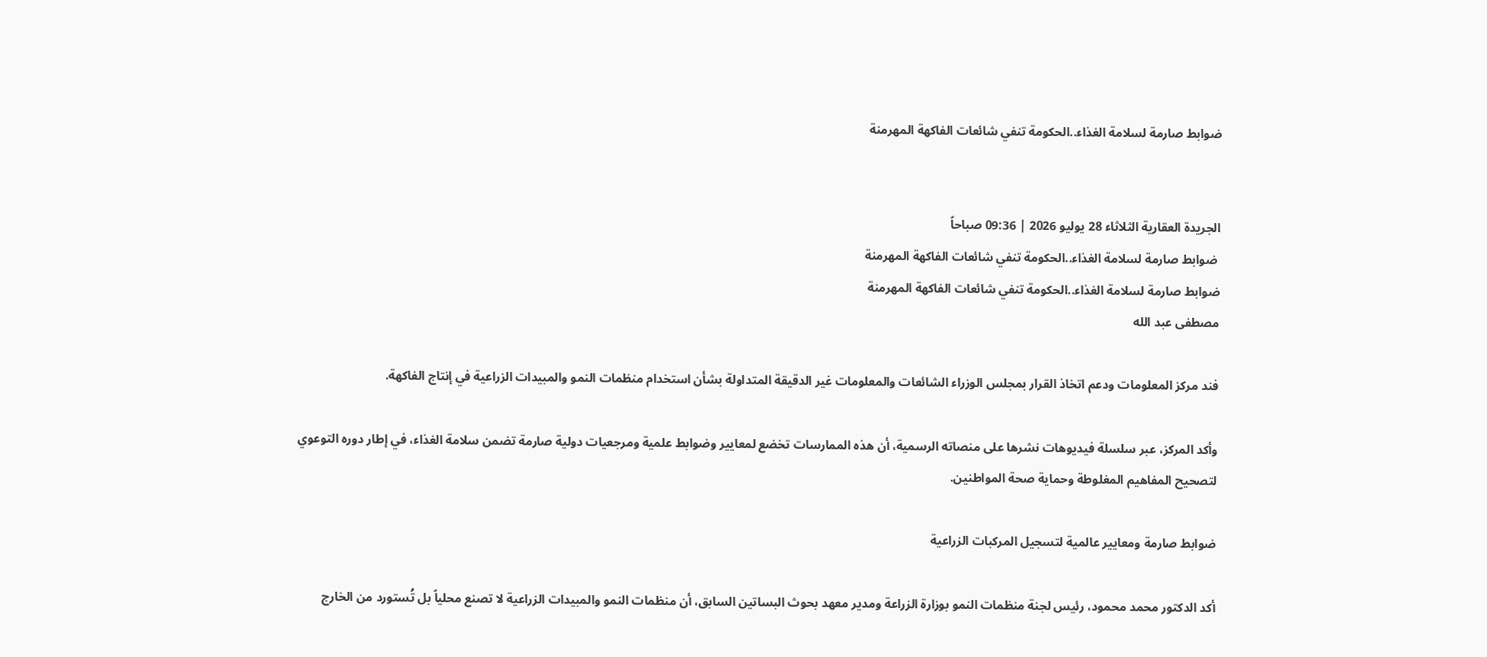ضوابط صارمة لسلامة الغذاء..الحكومة تنفي شائعات الفاكهة المهرمنة


الجريدة العقارية الثلاثاء 28 يوليو 2026 | 09:36 صباحاً
 ضوابط صارمة لسلامة الغذاء..الحكومة تنفي شائعات الفاكهة المهرمنة
ضوابط صارمة لسلامة الغذاء..الحكومة تنفي شائعات الفاكهة المهرمنة
مصطفى عبد الله

فند مركز المعلومات ودعم اتخاذ القرار بمجلس الوزراء الشائعات والمعلومات غير الدقيقة المتداولة بشأن استخدام منظمات النمو والمبيدات الزراعية في إنتاج الفاكهة.

وأكد المركز، عبر سلسلة فيديوهات نشرها على منصاته الرسمية، أن هذه الممارسات تخضع لمعايير وضوابط علمية ومرجعيات دولية صارمة تضمن سلامة الغذاء، في إطار دوره التوعوي لتصحيح المفاهيم المغلوطة وحماية صحة المواطنين.

ضوابط صارمة ومعايير عالمية لتسجيل المركبات الزراعية

أكد الدكتور محمد محمود، رئيس لجنة منظمات النمو بوزارة الزراعة ومدير معهد بحوث البساتين السابق، أن منظمات النمو والمبيدات الزراعية لا تصنع محلياً بل تُستورد من الخارج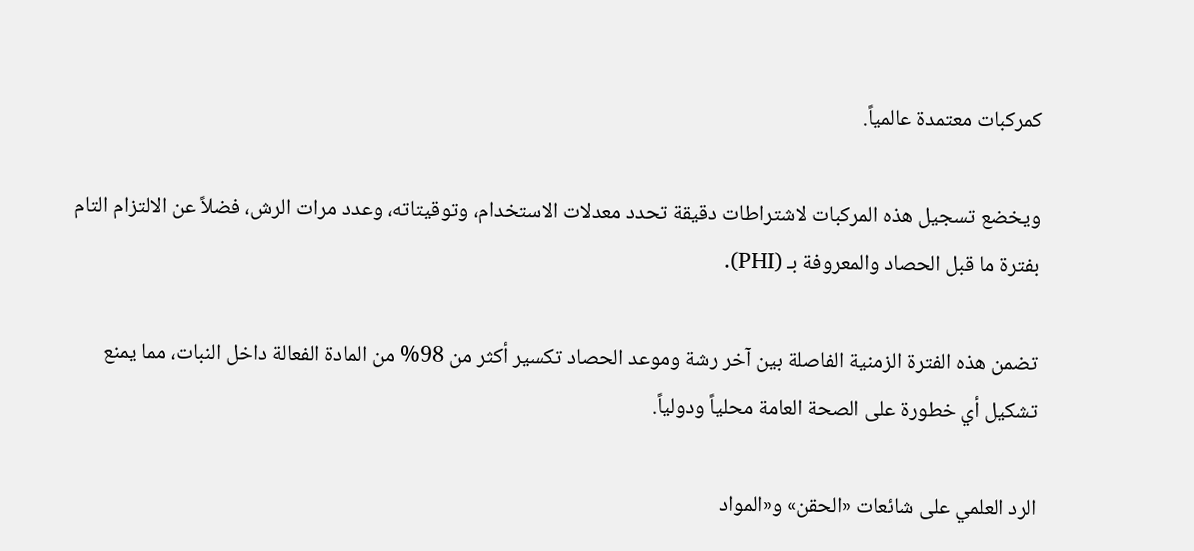كمركبات معتمدة عالمياً.

ويخضع تسجيل هذه المركبات لاشتراطات دقيقة تحدد معدلات الاستخدام، وتوقيتاته، وعدد مرات الرش، فضلاً عن الالتزام التام بفترة ما قبل الحصاد والمعروفة بـ (PHI).

تضمن هذه الفترة الزمنية الفاصلة بين آخر رشة وموعد الحصاد تكسير أكثر من 98% من المادة الفعالة داخل النبات، مما يمنع تشكيل أي خطورة على الصحة العامة محلياً ودولياً.

الرد العلمي على شائعات «الحقن» و«المواد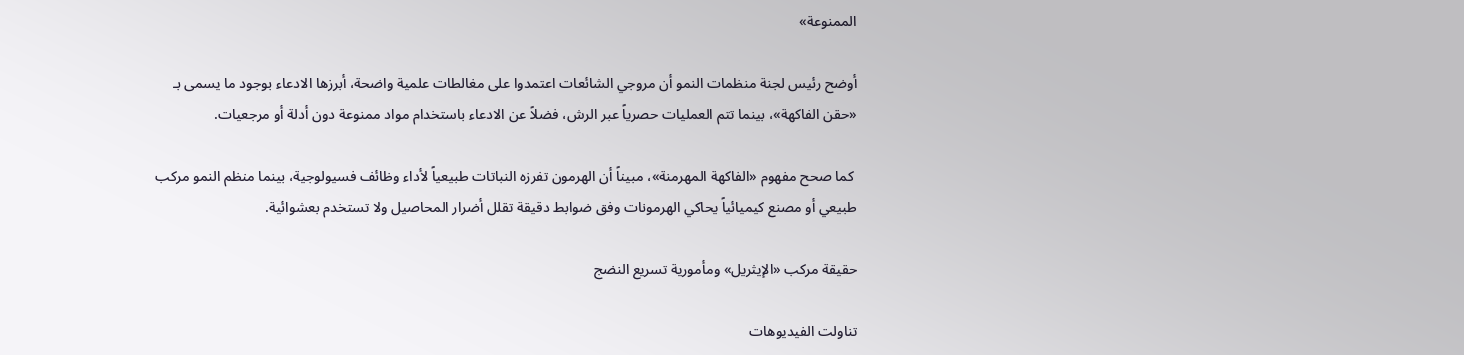الممنوعة»

أوضح رئيس لجنة منظمات النمو أن مروجي الشائعات اعتمدوا على مغالطات علمية واضحة، أبرزها الادعاء بوجود ما يسمى بـ «حقن الفاكهة»، بينما تتم العمليات حصرياً عبر الرش، فضلاً عن الادعاء باستخدام مواد ممنوعة دون أدلة أو مرجعيات.

 كما صحح مفهوم «الفاكهة المهرمنة»، مبيناً أن الهرمون تفرزه النباتات طبيعياً لأداء وظائف فسيولوجية، بينما منظم النمو مركب طبيعي أو مصنع كيميائياً يحاكي الهرمونات وفق ضوابط دقيقة تقلل أضرار المحاصيل ولا تستخدم بعشوائية.

حقيقة مركب «الإيثريل» ومأمورية تسريع النضج

تناولت الفيديوهات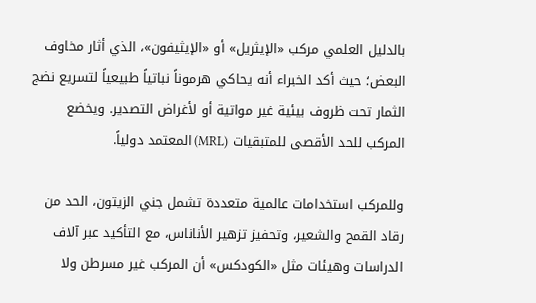بالدليل العلمي مركب «الإيثريل» أو «الإيثيفون»، الذي أثار مخاوف البعض؛ حيث أكد الخبراء أنه يحاكي هرموناً نباتياً طبيعياً لتسريع نضج الثمار تحت ظروف بيئية غير مواتية أو لأغراض التصدير. ويخضع المركب للحد الأقصى للمتبقيات (MRL) المعتمد دولياً.

وللمركب استخدامات عالمية متعددة تشمل جني الزيتون، الحد من رقاد القمح والشعير، وتحفيز تزهير الأناناس، مع التأكيد عبر آلاف الدراسات وهيئات مثل «الكودكس» أن المركب غير مسرطن ولا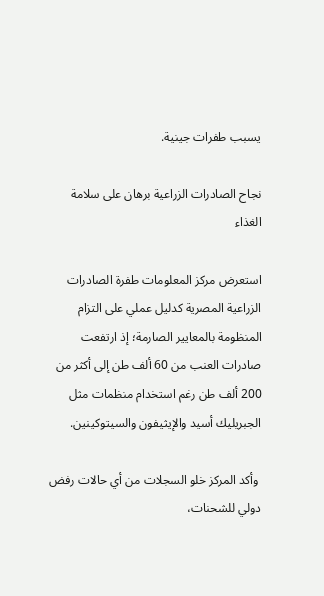يسبب طفرات جينية.

نجاح الصادرات الزراعية برهان على سلامة الغذاء

استعرض مركز المعلومات طفرة الصادرات الزراعية المصرية كدليل عملي على التزام المنظومة بالمعايير الصارمة؛ إذ ارتفعت صادرات العنب من 60 ألف طن إلى أكثر من 200 ألف طن رغم استخدام منظمات مثل الجبريليك أسيد والإيثيفون والسيتوكينين.

 وأكد المركز خلو السجلات من أي حالات رفض دولي للشحنات،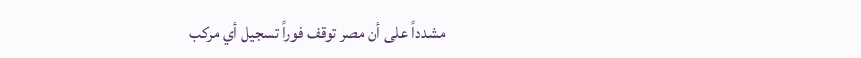مشدداً على أن مصر توقف فوراً تسجيل أي مركب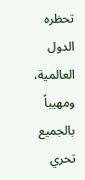تحظره الدول العالمية، ومهيباً بالجميع تحري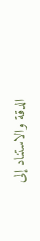الدقة والاستناد إلى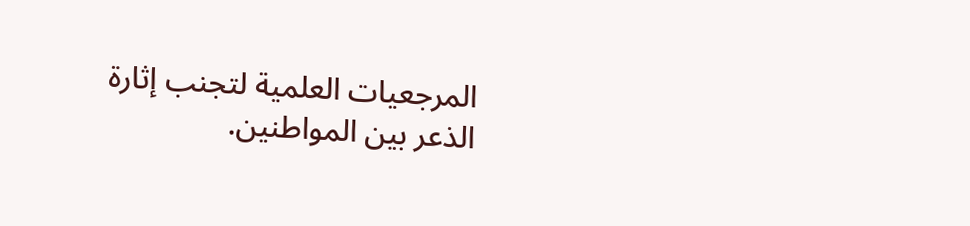المرجعيات العلمية لتجنب إثارة الذعر بين المواطنين.